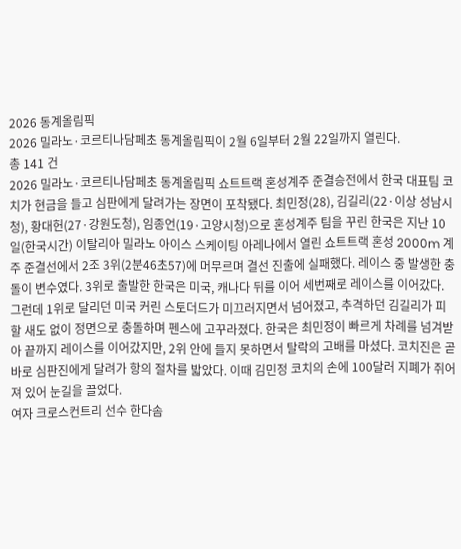2026 동계올림픽
2026 밀라노·코르티나담페초 동계올림픽이 2월 6일부터 2월 22일까지 열린다.
총 141 건
2026 밀라노·코르티나담페초 동계올림픽 쇼트트랙 혼성계주 준결승전에서 한국 대표팀 코치가 현금을 들고 심판에게 달려가는 장면이 포착됐다. 최민정(28), 김길리(22·이상 성남시청), 황대헌(27·강원도청), 임종언(19·고양시청)으로 혼성계주 팀을 꾸린 한국은 지난 10일(한국시간) 이탈리아 밀라노 아이스 스케이팅 아레나에서 열린 쇼트트랙 혼성 2000m 계주 준결선에서 2조 3위(2분46초57)에 머무르며 결선 진출에 실패했다. 레이스 중 발생한 충돌이 변수였다. 3위로 출발한 한국은 미국, 캐나다 뒤를 이어 세번째로 레이스를 이어갔다. 그런데 1위로 달리던 미국 커린 스토더드가 미끄러지면서 넘어졌고, 추격하던 김길리가 피할 새도 없이 정면으로 충돌하며 펜스에 고꾸라졌다. 한국은 최민정이 빠르게 차례를 넘겨받아 끝까지 레이스를 이어갔지만, 2위 안에 들지 못하면서 탈락의 고배를 마셨다. 코치진은 곧바로 심판진에게 달려가 항의 절차를 밟았다. 이때 김민정 코치의 손에 100달러 지폐가 쥐어져 있어 눈길을 끌었다.
여자 크로스컨트리 선수 한다솜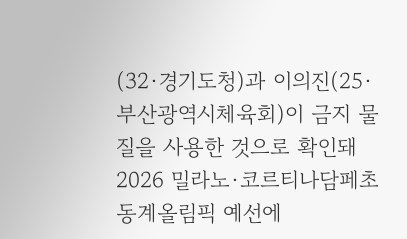(32·경기도청)과 이의진(25·부산광역시체육회)이 금지 물질을 사용한 것으로 확인돼 2026 밀라노·코르티나담페초 동계올림픽 예선에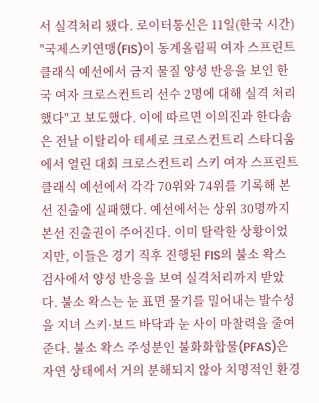서 실격처리 됐다. 로이터통신은 11일(한국 시간) "국제스키연맹(FIS)이 동계올림픽 여자 스프린트 클래식 예선에서 금지 물질 양성 반응을 보인 한국 여자 크로스컨트리 선수 2명에 대해 실격 처리했다"고 보도했다. 이에 따르면 이의진과 한다솜은 전날 이탈리아 테세로 크로스컨트리 스타디움에서 열린 대회 크로스컨트리 스키 여자 스프린트 클래식 예선에서 각각 70위와 74위를 기록해 본선 진출에 실패했다. 예선에서는 상위 30명까지 본선 진출권이 주어진다. 이미 탈락한 상황이었지만, 이들은 경기 직후 진행된 FIS의 불소 왁스 검사에서 양성 반응을 보여 실격처리까지 받았다. 불소 왁스는 눈 표면 물기를 밀어내는 발수성을 지녀 스키·보드 바닥과 눈 사이 마찰력을 줄여준다. 불소 왁스 주성분인 불화화합물(PFAS)은 자연 상태에서 거의 분해되지 않아 치명적인 환경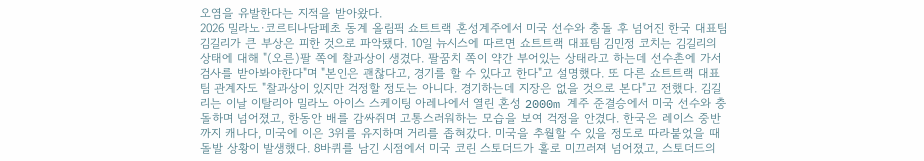오염을 유발한다는 지적을 받아왔다.
2026 밀라노·코르티나담페초 동계 올림픽 쇼트트랙 혼성계주에서 미국 선수와 충돌 후 넘어진 한국 대표팀 김길리가 큰 부상은 피한 것으로 파악됐다. 10일 뉴시스에 따르면 쇼트트랙 대표팀 김민정 코치는 김길리의 상태에 대해 "(오른)팔 쪽에 찰과상이 생겼다. 팔꿈치 쪽이 약간 부어있는 상태라고 하는데 선수촌에 가서 검사를 받아봐야한다"며 "본인은 괜찮다고, 경기를 할 수 있다고 한다"고 설명했다. 또 다른 쇼트트랙 대표팀 관계자도 "찰과상이 있지만 걱정할 정도는 아니다. 경기하는데 지장은 없을 것으로 본다"고 전했다. 김길리는 이날 이탈리아 밀라노 아이스 스케이팅 아레나에서 열린 혼성 2000m 계주 준결승에서 미국 선수와 충돌하며 넘어졌고, 한동안 배를 감싸쥐며 고통스러워하는 모습을 보여 걱정을 안겼다. 한국은 레이스 중반까지 캐나다, 미국에 이은 3위를 유지하며 거리를 좁혀갔다. 미국을 추월할 수 있을 정도로 따라붙었을 때 돌발 상황이 발생했다. 8바퀴를 남긴 시점에서 미국 코린 스토더드가 홀로 미끄러져 넘어졌고, 스토더드의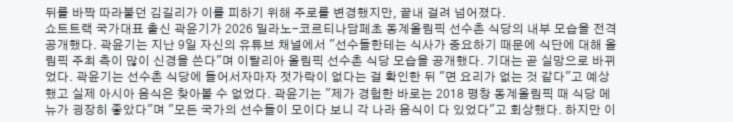뒤를 바짝 따라붙던 김길리가 이를 피하기 위해 주로를 변경했지만, 끝내 걸려 넘어졌다.
쇼트트랙 국가대표 출신 곽윤기가 2026 밀라노-코르티나담페초 동계올림픽 선수촌 식당의 내부 모습을 전격 공개했다. 곽윤기는 지난 9일 자신의 유튜브 채널에서 "선수들한테는 식사가 중요하기 때문에 식단에 대해 올림픽 주최 측이 많이 신경을 쓴다"며 이탈리아 올림픽 선수촌 식당 모습을 공개했다. 기대는 곧 실망으로 바뀌었다. 곽윤기는 선수촌 식당에 들어서자마자 젓가락이 없다는 걸 확인한 뒤 "면 요리가 없는 것 같다"고 예상했고 실제 아시아 음식은 찾아볼 수 없었다. 곽윤기는 "제가 경험한 바로는 2018 평창 동계올림픽 때 식당 메뉴가 굉장히 좋았다"며 "모든 국가의 선수들이 모이다 보니 각 나라 음식이 다 있었다"고 회상했다. 하지만 이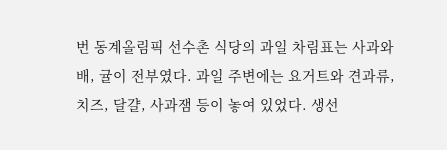번 동계올림픽 선수촌 식당의 과일 차림표는 사과와 배, 귤이 전부였다. 과일 주변에는 요거트와 견과류, 치즈, 달걀, 사과잼 등이 놓여 있었다. 생선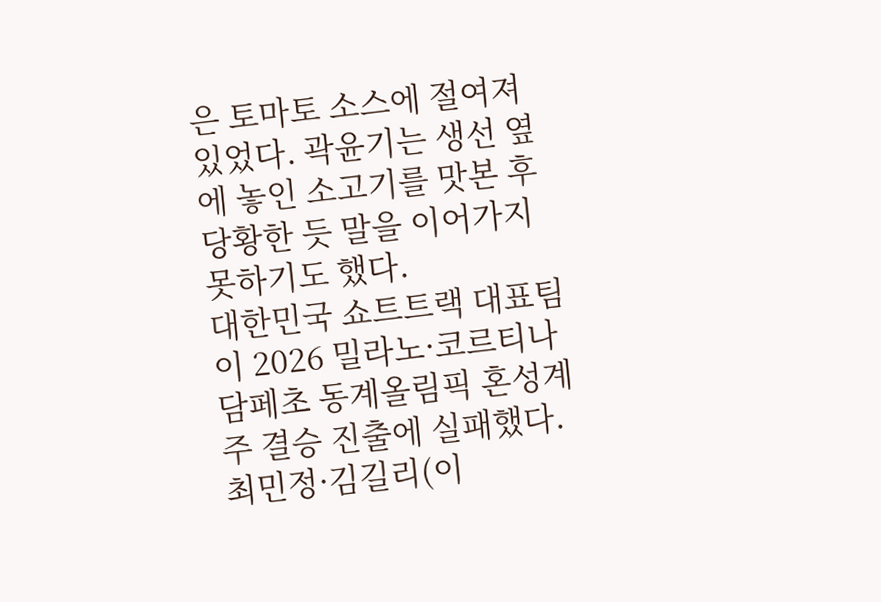은 토마토 소스에 절여져 있었다. 곽윤기는 생선 옆에 놓인 소고기를 맛본 후 당황한 듯 말을 이어가지 못하기도 했다.
대한민국 쇼트트랙 대표팀이 2026 밀라노·코르티나담페초 동계올림픽 혼성계주 결승 진출에 실패했다. 최민정·김길리(이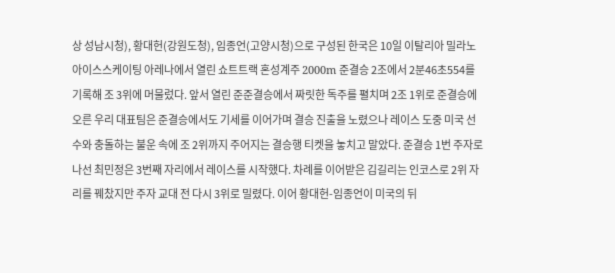상 성남시청), 황대헌(강원도청), 임종언(고양시청)으로 구성된 한국은 10일 이탈리아 밀라노 아이스스케이팅 아레나에서 열린 쇼트트랙 혼성계주 2000m 준결승 2조에서 2분46초554를 기록해 조 3위에 머물렀다. 앞서 열린 준준결승에서 짜릿한 독주를 펼치며 2조 1위로 준결승에 오른 우리 대표팀은 준결승에서도 기세를 이어가며 결승 진출을 노렸으나 레이스 도중 미국 선수와 충돌하는 불운 속에 조 2위까지 주어지는 결승행 티켓을 놓치고 말았다. 준결승 1번 주자로 나선 최민정은 3번째 자리에서 레이스를 시작했다. 차례를 이어받은 김길리는 인코스로 2위 자리를 꿰찼지만 주자 교대 전 다시 3위로 밀렸다. 이어 황대헌-임종언이 미국의 뒤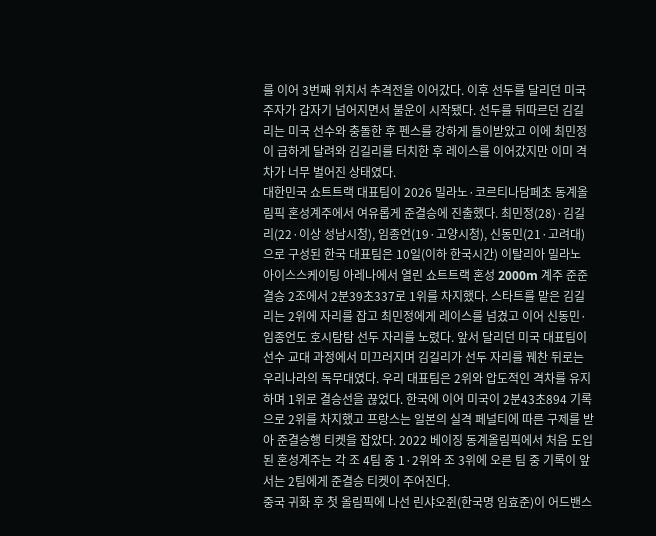를 이어 3번째 위치서 추격전을 이어갔다. 이후 선두를 달리던 미국 주자가 갑자기 넘어지면서 불운이 시작됐다. 선두를 뒤따르던 김길리는 미국 선수와 충돌한 후 펜스를 강하게 들이받았고 이에 최민정이 급하게 달려와 김길리를 터치한 후 레이스를 이어갔지만 이미 격차가 너무 벌어진 상태였다.
대한민국 쇼트트랙 대표팀이 2026 밀라노·코르티나담페초 동계올림픽 혼성계주에서 여유롭게 준결승에 진출했다. 최민정(28)·김길리(22·이상 성남시청), 임종언(19·고양시청), 신동민(21·고려대)으로 구성된 한국 대표팀은 10일(이하 한국시간) 이탈리아 밀라노 아이스스케이팅 아레나에서 열린 쇼트트랙 혼성 2000m 계주 준준결승 2조에서 2분39초337로 1위를 차지했다. 스타트를 맡은 김길리는 2위에 자리를 잡고 최민정에게 레이스를 넘겼고 이어 신동민·임종언도 호시탐탐 선두 자리를 노렸다. 앞서 달리던 미국 대표팀이 선수 교대 과정에서 미끄러지며 김길리가 선두 자리를 꿰찬 뒤로는 우리나라의 독무대였다. 우리 대표팀은 2위와 압도적인 격차를 유지하며 1위로 결승선을 끊었다. 한국에 이어 미국이 2분43초894 기록으로 2위를 차지했고 프랑스는 일본의 실격 페널티에 따른 구제를 받아 준결승행 티켓을 잡았다. 2022 베이징 동계올림픽에서 처음 도입된 혼성계주는 각 조 4팀 중 1·2위와 조 3위에 오른 팀 중 기록이 앞서는 2팀에게 준결승 티켓이 주어진다.
중국 귀화 후 첫 올림픽에 나선 린샤오쥔(한국명 임효준)이 어드밴스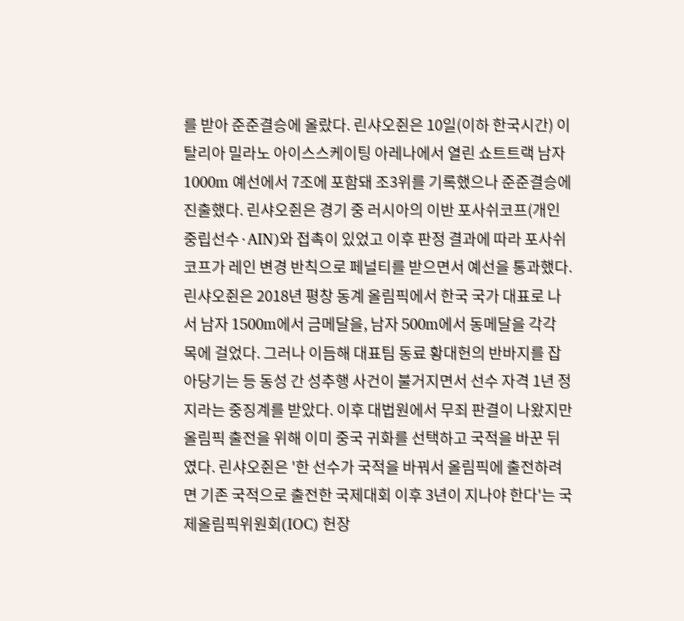를 받아 준준결승에 올랐다. 린샤오쥔은 10일(이하 한국시간) 이탈리아 밀라노 아이스스케이팅 아레나에서 열린 쇼트트랙 남자 1000m 예선에서 7조에 포함돼 조3위를 기록했으나 준준결승에 진출했다. 린샤오쥔은 경기 중 러시아의 이반 포사쉬코프(개인중립선수·AIN)와 접촉이 있었고 이후 판정 결과에 따라 포사쉬코프가 레인 변경 반칙으로 페널티를 받으면서 예선을 통과했다. 린샤오쥔은 2018년 평창 동계 올림픽에서 한국 국가 대표로 나서 남자 1500m에서 금메달을, 남자 500m에서 동메달을 각각 목에 걸었다. 그러나 이듬해 대표팀 동료 황대헌의 반바지를 잡아당기는 등 동성 간 성추행 사건이 불거지면서 선수 자격 1년 정지라는 중징계를 받았다. 이후 대법원에서 무죄 판결이 나왔지만 올림픽 출전을 위해 이미 중국 귀화를 선택하고 국적을 바꾼 뒤였다. 린샤오쥔은 '한 선수가 국적을 바꿔서 올림픽에 출전하려면 기존 국적으로 출전한 국제대회 이후 3년이 지나야 한다'는 국제올림픽위원회(IOC) 헌장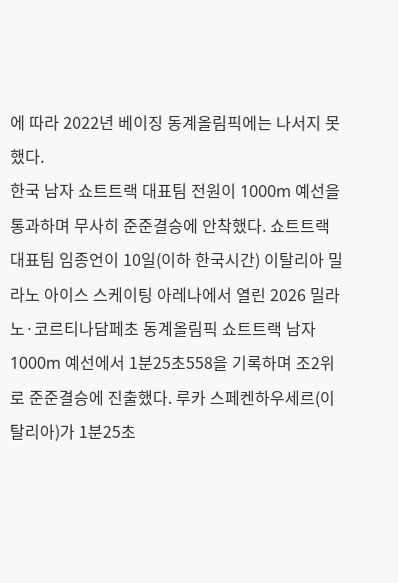에 따라 2022년 베이징 동계올림픽에는 나서지 못했다.
한국 남자 쇼트트랙 대표팀 전원이 1000m 예선을 통과하며 무사히 준준결승에 안착했다. 쇼트트랙 대표팀 임종언이 10일(이하 한국시간) 이탈리아 밀라노 아이스 스케이팅 아레나에서 열린 2026 밀라노·코르티나담페초 동계올림픽 쇼트트랙 남자 1000m 예선에서 1분25초558을 기록하며 조2위로 준준결승에 진출했다. 루카 스페켄하우세르(이탈리아)가 1분25초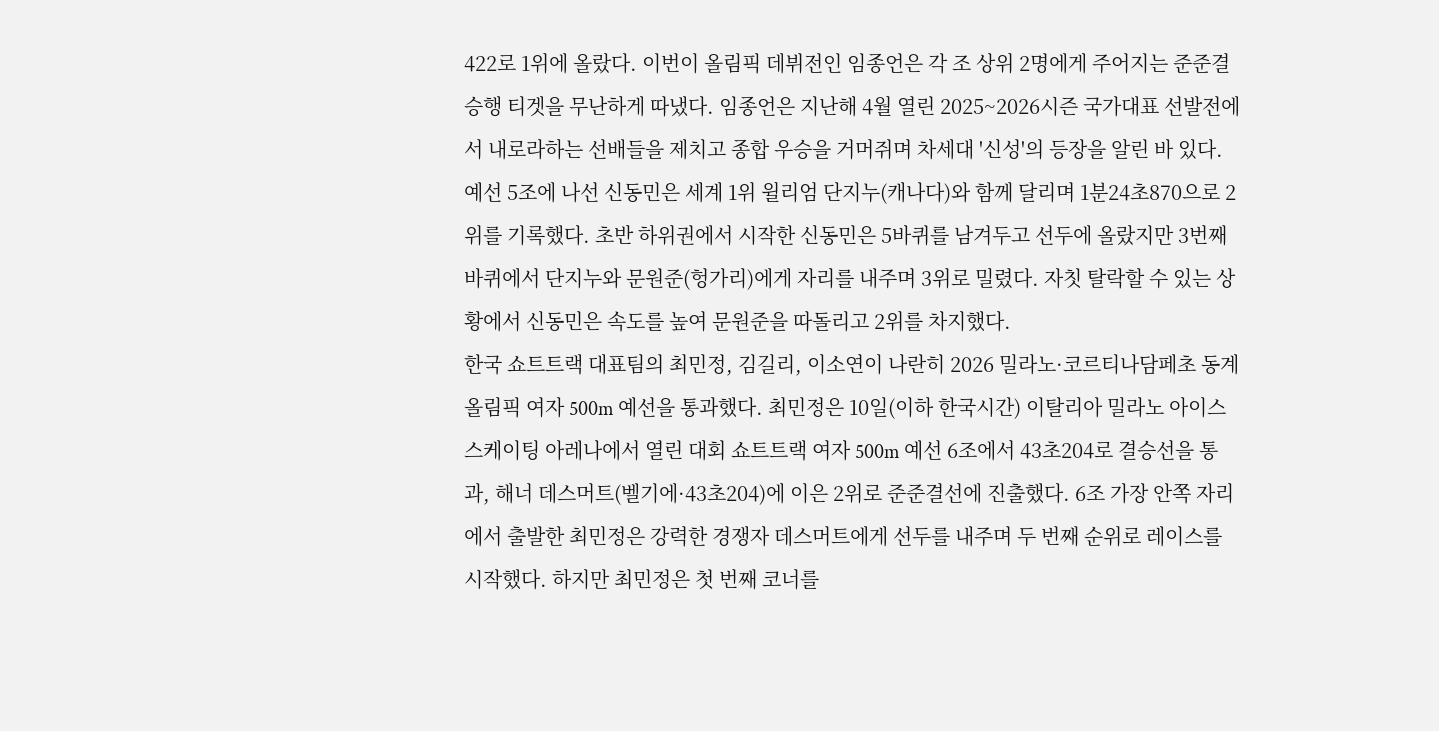422로 1위에 올랐다. 이번이 올림픽 데뷔전인 임종언은 각 조 상위 2명에게 주어지는 준준결승행 티겟을 무난하게 따냈다. 임종언은 지난해 4월 열린 2025~2026시즌 국가대표 선발전에서 내로라하는 선배들을 제치고 종합 우승을 거머쥐며 차세대 '신성'의 등장을 알린 바 있다. 예선 5조에 나선 신동민은 세계 1위 윌리엄 단지누(캐나다)와 함께 달리며 1분24초870으로 2위를 기록했다. 초반 하위권에서 시작한 신동민은 5바퀴를 남겨두고 선두에 올랐지만 3번째 바퀴에서 단지누와 문원준(헝가리)에게 자리를 내주며 3위로 밀렸다. 자칫 탈락할 수 있는 상황에서 신동민은 속도를 높여 문원준을 따돌리고 2위를 차지했다.
한국 쇼트트랙 대표팀의 최민정, 김길리, 이소연이 나란히 2026 밀라노·코르티나담페초 동계 올림픽 여자 500m 예선을 통과했다. 최민정은 10일(이하 한국시간) 이탈리아 밀라노 아이스스케이팅 아레나에서 열린 대회 쇼트트랙 여자 500m 예선 6조에서 43초204로 결승선을 통과, 해너 데스머트(벨기에·43초204)에 이은 2위로 준준결선에 진출했다. 6조 가장 안쪽 자리에서 출발한 최민정은 강력한 경쟁자 데스머트에게 선두를 내주며 두 번째 순위로 레이스를 시작했다. 하지만 최민정은 첫 번째 코너를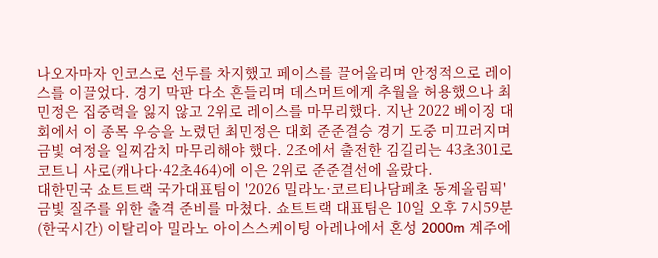나오자마자 인코스로 선두를 차지했고 페이스를 끌어올리며 안정적으로 레이스를 이끌었다. 경기 막판 다소 흔들리며 데스머트에게 추월을 허용했으나 최민정은 집중력을 잃지 않고 2위로 레이스를 마무리했다. 지난 2022 베이징 대회에서 이 종목 우승을 노렸던 최민정은 대회 준준결승 경기 도중 미끄러지며 금빛 여정을 일찌감치 마무리해야 했다. 2조에서 출전한 김길리는 43초301로 코트니 사로(캐나다·42초464)에 이은 2위로 준준결선에 올랐다.
대한민국 쇼트트랙 국가대표팀이 '2026 밀라노·코르티나담페초 동계올림픽' 금빛 질주를 위한 출격 준비를 마쳤다. 쇼트트랙 대표팀은 10일 오후 7시59분(한국시간) 이탈리아 밀라노 아이스스케이팅 아레나에서 혼성 2000m 계주에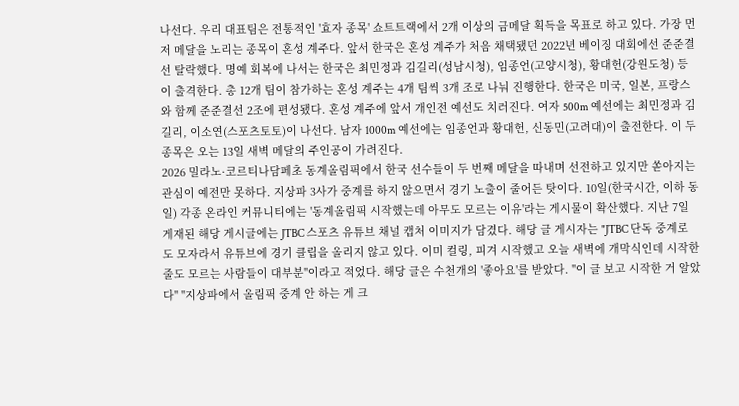나선다. 우리 대표팀은 전통적인 '효자 종목' 쇼트트랙에서 2개 이상의 금메달 획득을 목표로 하고 있다. 가장 먼저 메달을 노리는 종목이 혼성 계주다. 앞서 한국은 혼성 계주가 처음 채택됐던 2022년 베이징 대회에선 준준결선 탈락했다. 명예 회복에 나서는 한국은 최민정과 김길리(성남시청), 임종언(고양시청), 황대헌(강원도청) 등이 출격한다. 총 12개 팀이 참가하는 혼성 계주는 4개 팀씩 3개 조로 나눠 진행한다. 한국은 미국, 일본, 프랑스와 함께 준준결선 2조에 편성됐다. 혼성 계주에 앞서 개인전 예선도 치러진다. 여자 500m 예선에는 최민정과 김길리, 이소연(스포츠토토)이 나선다. 남자 1000m 예선에는 임종언과 황대헌, 신동민(고려대)이 출전한다. 이 두 종목은 오는 13일 새벽 메달의 주인공이 가려진다.
2026 밀라노·코르티나담페초 동계올림픽에서 한국 선수들이 두 번째 메달을 따내며 선전하고 있지만 쏟아지는 관심이 예전만 못하다. 지상파 3사가 중계를 하지 않으면서 경기 노출이 줄어든 탓이다. 10일(한국시간, 이하 동일) 각종 온라인 커뮤니티에는 '동계올림픽 시작했는데 아무도 모르는 이유'라는 게시물이 확산했다. 지난 7일 게재된 해당 게시글에는 JTBC 스포츠 유튜브 채널 캡처 이미지가 담겼다. 해당 글 게시자는 "JTBC 단독 중계로도 모자라서 유튜브에 경기 클립을 올리지 않고 있다. 이미 컬링, 피겨 시작했고 오늘 새벽에 개막식인데 시작한 줄도 모르는 사람들이 대부분"이라고 적었다. 해당 글은 수천개의 '좋아요'를 받았다. "이 글 보고 시작한 거 알았다" "지상파에서 올림픽 중계 안 하는 게 크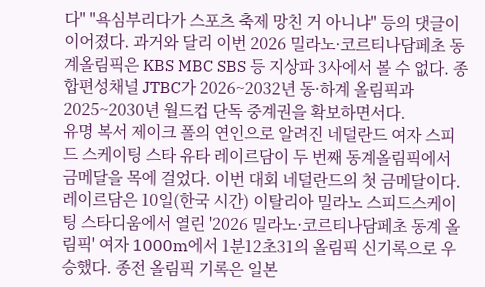다" "욕심부리다가 스포츠 축제 망친 거 아니냐" 등의 댓글이 이어졌다. 과거와 달리 이번 2026 밀라노·코르티나담페초 동계올림픽은 KBS MBC SBS 등 지상파 3사에서 볼 수 없다. 종합편성채널 JTBC가 2026~2032년 동·하계 올림픽과 2025~2030년 월드컵 단독 중계권을 확보하면서다.
유명 복서 제이크 폴의 연인으로 알려진 네덜란드 여자 스피드 스케이팅 스타 유타 레이르담이 두 번째 동계올림픽에서 금메달을 목에 걸었다. 이번 대회 네덜란드의 첫 금메달이다. 레이르담은 10일(한국 시간) 이탈리아 밀라노 스피드스케이팅 스타디움에서 열린 '2026 밀라노·코르티나담페초 동계 올림픽' 여자 1000m에서 1분12초31의 올림픽 신기록으로 우승했다. 종전 올림픽 기록은 일본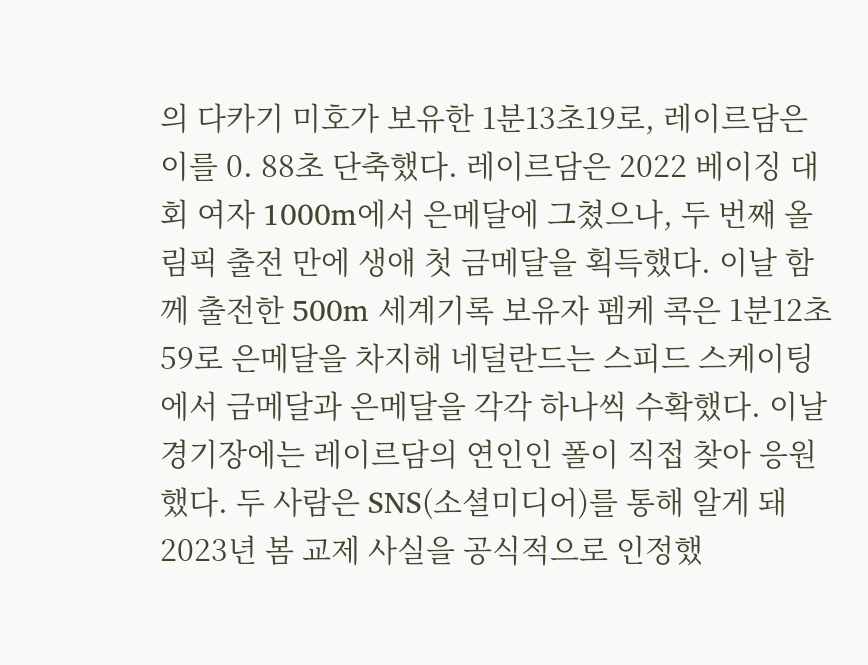의 다카기 미호가 보유한 1분13초19로, 레이르담은 이를 0. 88초 단축했다. 레이르담은 2022 베이징 대회 여자 1000m에서 은메달에 그쳤으나, 두 번째 올림픽 출전 만에 생애 첫 금메달을 획득했다. 이날 함께 출전한 500m 세계기록 보유자 펨케 콕은 1분12초59로 은메달을 차지해 네덜란드는 스피드 스케이팅에서 금메달과 은메달을 각각 하나씩 수확했다. 이날 경기장에는 레이르담의 연인인 폴이 직접 찾아 응원했다. 두 사람은 SNS(소셜미디어)를 통해 알게 돼 2023년 봄 교제 사실을 공식적으로 인정했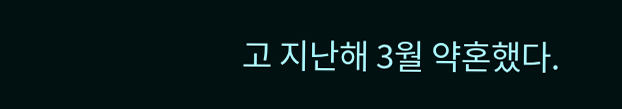고 지난해 3월 약혼했다.